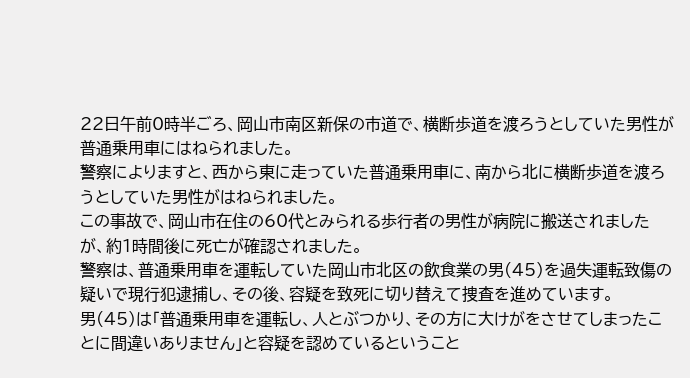22日午前0時半ごろ、岡山市南区新保の市道で、横断歩道を渡ろうとしていた男性が普通乗用車にはねられました。
警察によりますと、西から東に走っていた普通乗用車に、南から北に横断歩道を渡ろうとしていた男性がはねられました。
この事故で、岡山市在住の60代とみられる歩行者の男性が病院に搬送されましたが、約1時間後に死亡が確認されました。
警察は、普通乗用車を運転していた岡山市北区の飲食業の男(45)を過失運転致傷の疑いで現行犯逮捕し、その後、容疑を致死に切り替えて捜査を進めています。
男(45)は「普通乗用車を運転し、人とぶつかり、その方に大けがをさせてしまったことに間違いありません」と容疑を認めているということ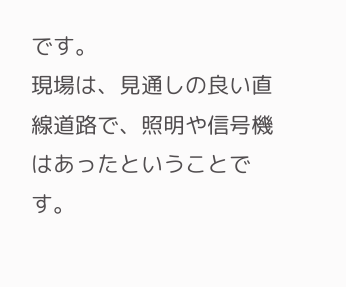です。
現場は、見通しの良い直線道路で、照明や信号機はあったということです。